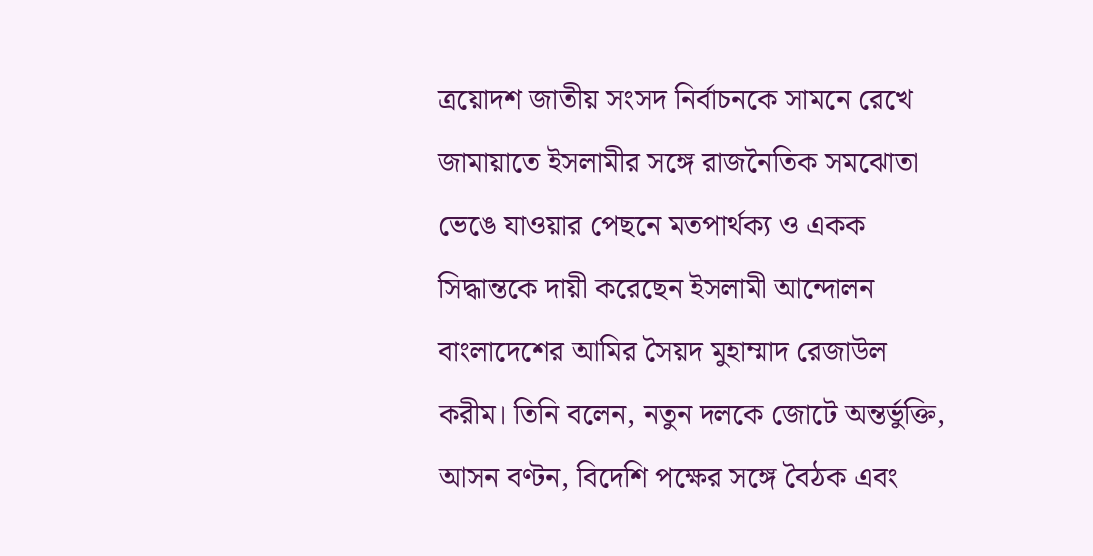ত্রয়োদশ জাতীয় সংসদ নির্বাচনকে সামনে রেখে জামায়াতে ইসলামীর সঙ্গে রাজনৈতিক সমঝোতা ভেঙে যাওয়ার পেছনে মতপার্থক্য ও একক সিদ্ধান্তকে দায়ী করেছেন ইসলামী আন্দোলন বাংলাদেশের আমির সৈয়দ মুহাম্মাদ রেজাউল করীম। তিনি বলেন, নতুন দলকে জোটে অন্তর্ভুক্তি, আসন বণ্টন, বিদেশি পক্ষের সঙ্গে বৈঠক এবং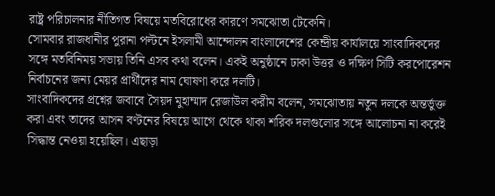রাষ্ট্র পরিচালনার নীতিগত বিষয়ে মতবিরোধের কারণে সমঝোতা টেকেনি।
সোমবার রাজধানীর পুরানা পল্টনে ইসলামী আন্দোলন বাংলাদেশের কেন্দ্রীয় কার্যালয়ে সাংবাদিকদের সঙ্গে মতবিনিময় সভায় তিনি এসব কথা বলেন। একই অনুষ্ঠানে ঢাকা উত্তর ও দক্ষিণ সিটি করপোরেশন নির্বাচনের জন্য মেয়র প্রার্থীদের নাম ঘোষণা করে দলটি।
সাংবাদিকদের প্রশ্নের জবাবে সৈয়দ মুহাম্মাদ রেজাউল করীম বলেন, সমঝোতায় নতুন দলকে অন্তর্ভুক্ত করা এবং তাদের আসন বণ্টনের বিষয়ে আগে থেকে থাকা শরিক দলগুলোর সঙ্গে আলোচনা না করেই সিদ্ধান্ত নেওয়া হয়েছিল। এছাড়া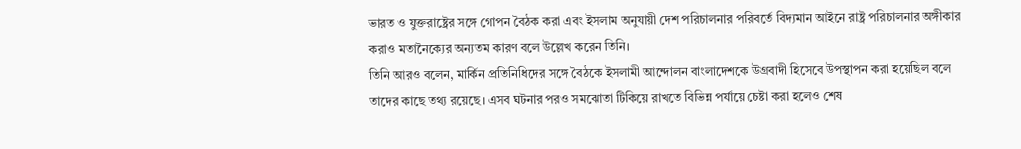ভারত ও যুক্তরাষ্ট্রের সঙ্গে গোপন বৈঠক করা এবং ইসলাম অনুযায়ী দেশ পরিচালনার পরিবর্তে বিদ্যমান আইনে রাষ্ট্র পরিচালনার অঙ্গীকার করাও মতানৈক্যের অন্যতম কারণ বলে উল্লেখ করেন তিনি।
তিনি আরও বলেন, মার্কিন প্রতিনিধিদের সঙ্গে বৈঠকে ইসলামী আন্দোলন বাংলাদেশকে উগ্রবাদী হিসেবে উপস্থাপন করা হয়েছিল বলে তাদের কাছে তথ্য রয়েছে। এসব ঘটনার পরও সমঝোতা টিকিয়ে রাখতে বিভিন্ন পর্যায়ে চেষ্টা করা হলেও শেষ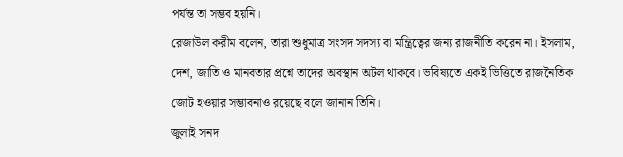পর্যন্ত তা সম্ভব হয়নি।
রেজাউল করীম বলেন, তারা শুধুমাত্র সংসদ সদস্য বা মন্ত্রিত্বের জন্য রাজনীতি করেন না। ইসলাম, দেশ, জাতি ও মানবতার প্রশ্নে তাদের অবস্থান অটল থাকবে। ভবিষ্যতে একই ভিত্তিতে রাজনৈতিক জোট হওয়ার সম্ভাবনাও রয়েছে বলে জানান তিনি।
জুলাই সনদ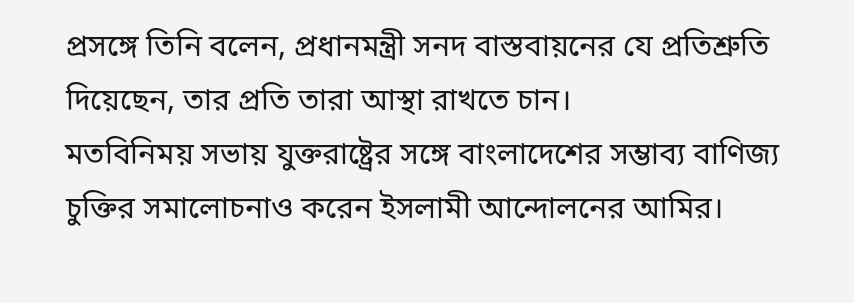প্রসঙ্গে তিনি বলেন, প্রধানমন্ত্রী সনদ বাস্তবায়নের যে প্রতিশ্রুতি দিয়েছেন, তার প্রতি তারা আস্থা রাখতে চান।
মতবিনিময় সভায় যুক্তরাষ্ট্রের সঙ্গে বাংলাদেশের সম্ভাব্য বাণিজ্য চুক্তির সমালোচনাও করেন ইসলামী আন্দোলনের আমির।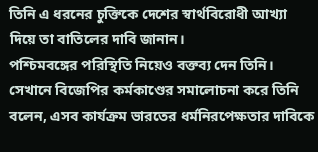তিনি এ ধরনের চুক্তিকে দেশের স্বার্থবিরোধী আখ্যা দিয়ে তা বাতিলের দাবি জানান।
পশ্চিমবঙ্গের পরিস্থিতি নিয়েও বক্তব্য দেন তিনি। সেখানে বিজেপির কর্মকাণ্ডের সমালোচনা করে তিনি বলেন, এসব কার্যক্রম ভারতের ধর্মনিরপেক্ষতার দাবিকে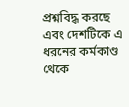প্রশ্নবিদ্ধ করছে এবং দেশটিকে এ ধরনের কর্মকাণ্ড থেকে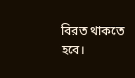বিরত থাকতে হবে।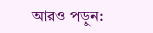আরও পড়ুন: